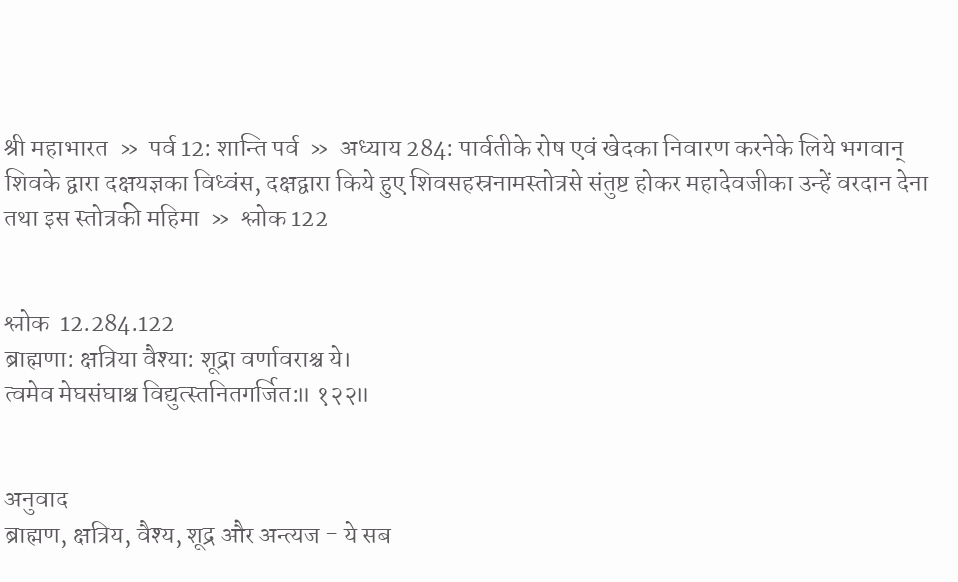श्री महाभारत  »  पर्व 12: शान्ति पर्व  »  अध्याय 284: पार्वतीके रोष एवं खेदका निवारण करनेके लिये भगवान् शिवके द्वारा दक्षयज्ञका विध्वंस, दक्षद्वारा किये हुए शिवसहस्रनामस्तोत्रसे संतुष्ट होकर महादेवजीका उन्हें वरदान देना तथा इस स्तोत्रकी महिमा  »  श्लोक 122


श्लोक  12.284.122
ब्राह्मणा: क्षत्रिया वैश्या: शूद्रा वर्णावराश्च ये।
त्वमेव मेघसंघाश्च विद्युत्स्तनितगर्जित:॥ १२२॥


अनुवाद
ब्राह्मण, क्षत्रिय, वैश्य, शूद्र और अन्त्यज - ये सब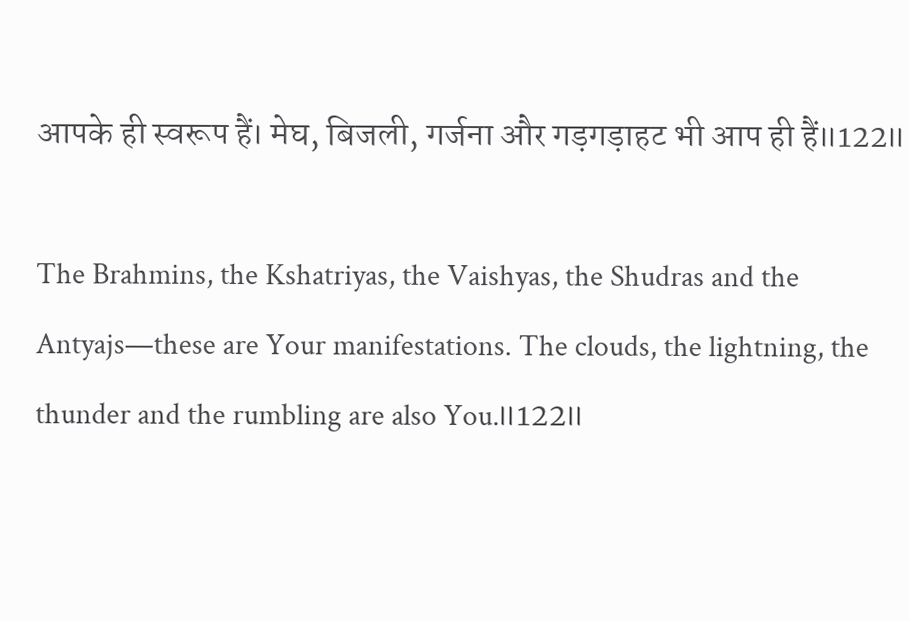आपके ही स्वरूप हैं। मेघ, बिजली, गर्जना और गड़गड़ाहट भी आप ही हैं॥122॥

The Brahmins, the Kshatriyas, the Vaishyas, the Shudras and the Antyajs—these are Your manifestations. The clouds, the lightning, the thunder and the rumbling are also You.॥122॥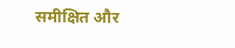समीक्षित और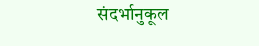संदर्भानुकूल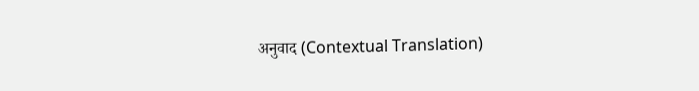अनुवाद (Contextual Translation)